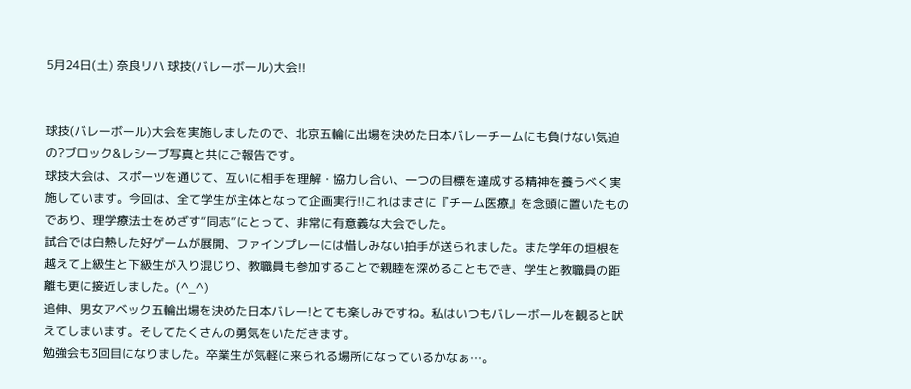5月24日(土) 奈良リハ 球技(バレーボール)大会!!


球技(バレーボール)大会を実施しましたので、北京五輪に出場を決めた日本バレーチームにも負けない気迫の?ブロック&レシーブ写真と共にご報告です。
球技大会は、スポーツを通じて、互いに相手を理解・協力し合い、一つの目標を達成する精神を養うべく実施しています。今回は、全て学生が主体となって企画実行!!これはまさに『チーム医療』を念頭に置いたものであり、理学療法士をめざす“同志”にとって、非常に有意義な大会でした。
試合では白熱した好ゲームが展開、ファインプレーには惜しみない拍手が送られました。また学年の垣根を越えて上級生と下級生が入り混じり、教職員も参加することで親睦を深めることもでき、学生と教職員の距離も更に接近しました。(^_^)
追伸、男女アベック五輪出場を決めた日本バレー!とても楽しみですね。私はいつもバレーボールを観ると吠えてしまいます。そしてたくさんの勇気をいただきます。
勉強会も3回目になりました。卒業生が気軽に来られる場所になっているかなぁ…。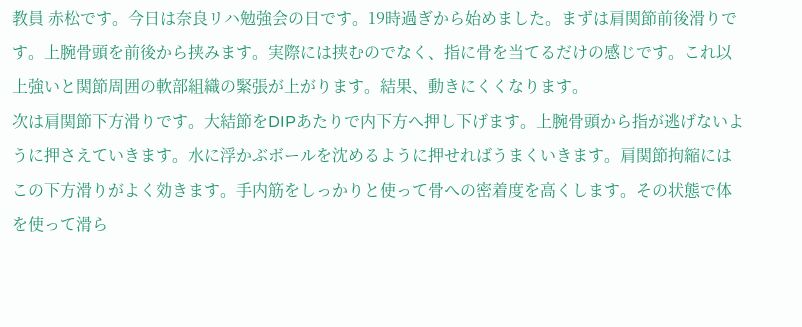教員 赤松です。今日は奈良リハ勉強会の日です。19時過ぎから始めました。まずは肩関節前後滑りです。上腕骨頭を前後から挟みます。実際には挟むのでなく、指に骨を当てるだけの感じです。これ以上強いと関節周囲の軟部組織の緊張が上がります。結果、動きにくくなります。
次は肩関節下方滑りです。大結節をDIPあたりで内下方へ押し下げます。上腕骨頭から指が逃げないように押さえていきます。水に浮かぶボールを沈めるように押せればうまくいきます。肩関節拘縮にはこの下方滑りがよく効きます。手内筋をしっかりと使って骨への密着度を高くします。その状態で体を使って滑ら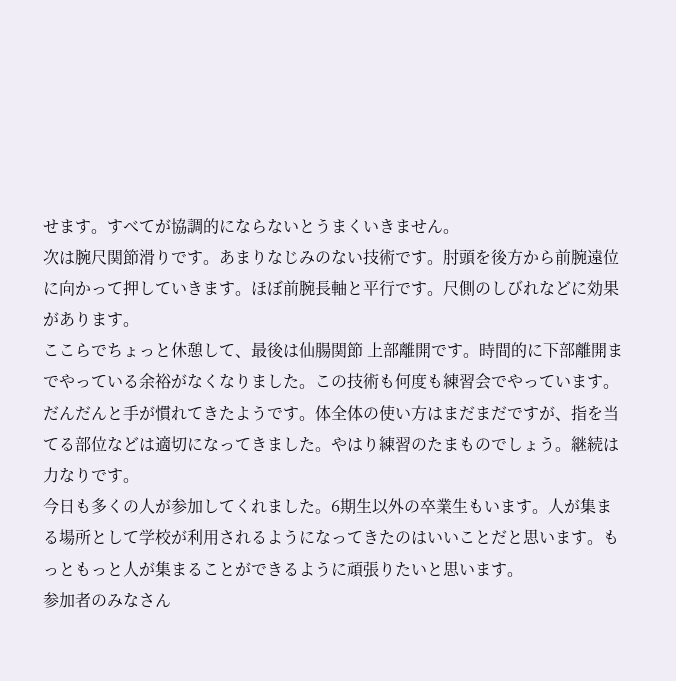せます。すべてが協調的にならないとうまくいきません。
次は腕尺関節滑りです。あまりなじみのない技術です。肘頭を後方から前腕遠位に向かって押していきます。ほぼ前腕長軸と平行です。尺側のしびれなどに効果があります。
ここらでちょっと休憩して、最後は仙腸関節 上部離開です。時間的に下部離開までやっている余裕がなくなりました。この技術も何度も練習会でやっています。だんだんと手が慣れてきたようです。体全体の使い方はまだまだですが、指を当てる部位などは適切になってきました。やはり練習のたまものでしょう。継続は力なりです。
今日も多くの人が参加してくれました。6期生以外の卒業生もいます。人が集まる場所として学校が利用されるようになってきたのはいいことだと思います。もっともっと人が集まることができるように頑張りたいと思います。
参加者のみなさん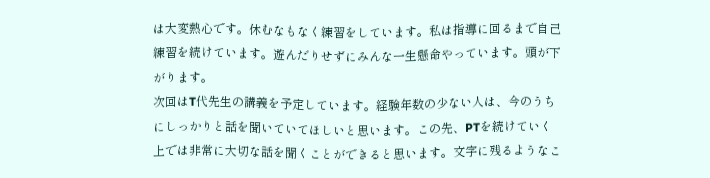は大変熱心です。休むなもなく練習をしています。私は指導に回るまで自己練習を続けています。遊んだりせずにみんな一生懸命やっています。頭が下がります。
次回はT代先生の講義を予定しています。経験年数の少ない人は、今のうちにしっかりと話を聞いていてほしいと思います。この先、PTを続けていく上では非常に大切な話を聞くことができると思います。文字に残るようなこ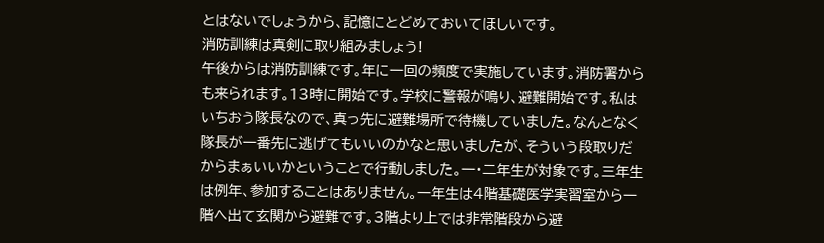とはないでしょうから、記憶にとどめておいてほしいです。
消防訓練は真剣に取り組みましょう!
午後からは消防訓練です。年に一回の頻度で実施しています。消防署からも来られます。13時に開始です。学校に警報が鳴り、避難開始です。私はいちおう隊長なので、真っ先に避難場所で待機していました。なんとなく隊長が一番先に逃げてもいいのかなと思いましたが、そういう段取りだからまぁいいかということで行動しました。一・二年生が対象です。三年生は例年、参加することはありません。一年生は4階基礎医学実習室から一階へ出て玄関から避難です。3階より上では非常階段から避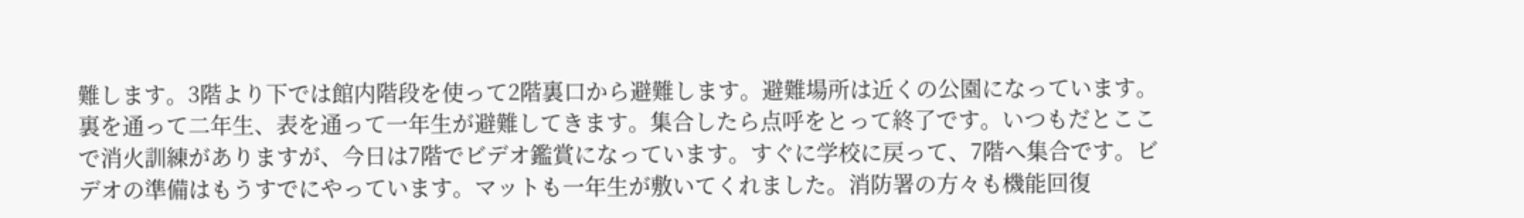難します。3階より下では館内階段を使って2階裏口から避難します。避難場所は近くの公園になっています。裏を通って二年生、表を通って一年生が避難してきます。集合したら点呼をとって終了です。いつもだとここで消火訓練がありますが、今日は7階でビデオ鑑賞になっています。すぐに学校に戻って、7階へ集合です。ビデオの準備はもうすでにやっています。マットも一年生が敷いてくれました。消防署の方々も機能回復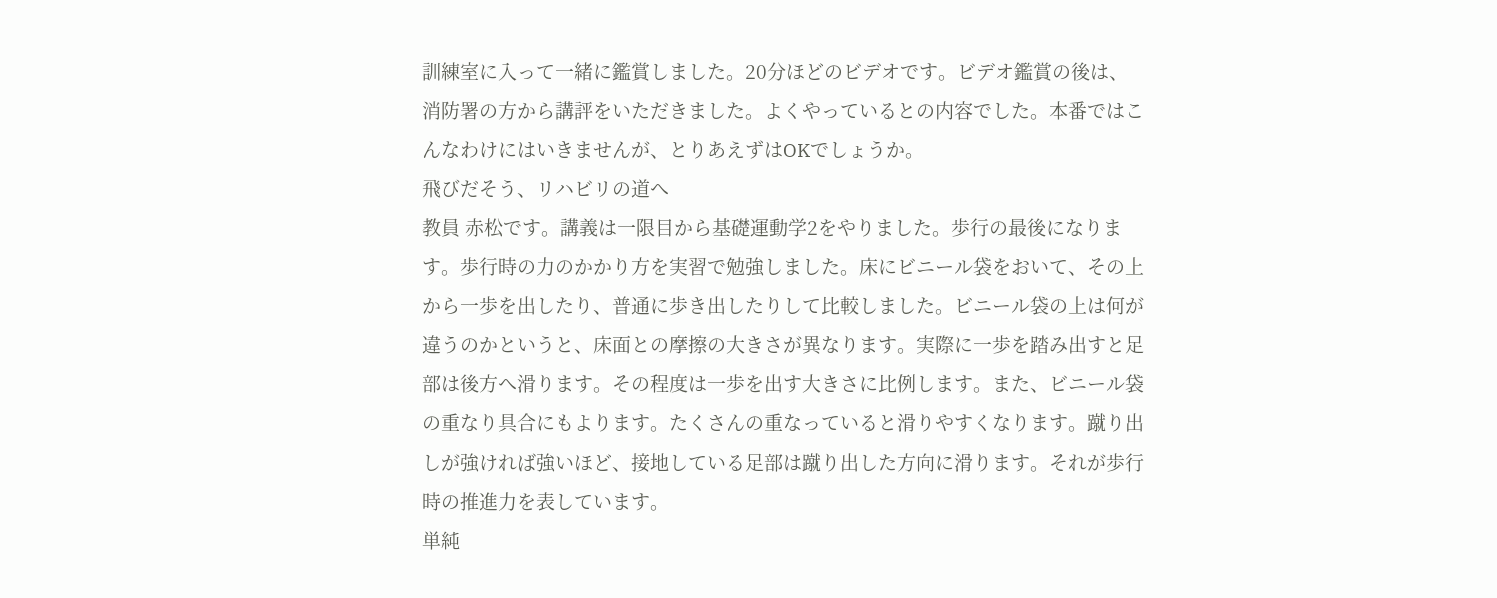訓練室に入って一緒に鑑賞しました。20分ほどのビデオです。ビデオ鑑賞の後は、消防署の方から講評をいただきました。よくやっているとの内容でした。本番ではこんなわけにはいきませんが、とりあえずはOKでしょうか。
飛びだそう、リハビリの道へ
教員 赤松です。講義は一限目から基礎運動学2をやりました。歩行の最後になります。歩行時の力のかかり方を実習で勉強しました。床にビニール袋をおいて、その上から一歩を出したり、普通に歩き出したりして比較しました。ビニール袋の上は何が違うのかというと、床面との摩擦の大きさが異なります。実際に一歩を踏み出すと足部は後方へ滑ります。その程度は一歩を出す大きさに比例します。また、ビニール袋の重なり具合にもよります。たくさんの重なっていると滑りやすくなります。蹴り出しが強ければ強いほど、接地している足部は蹴り出した方向に滑ります。それが歩行時の推進力を表しています。
単純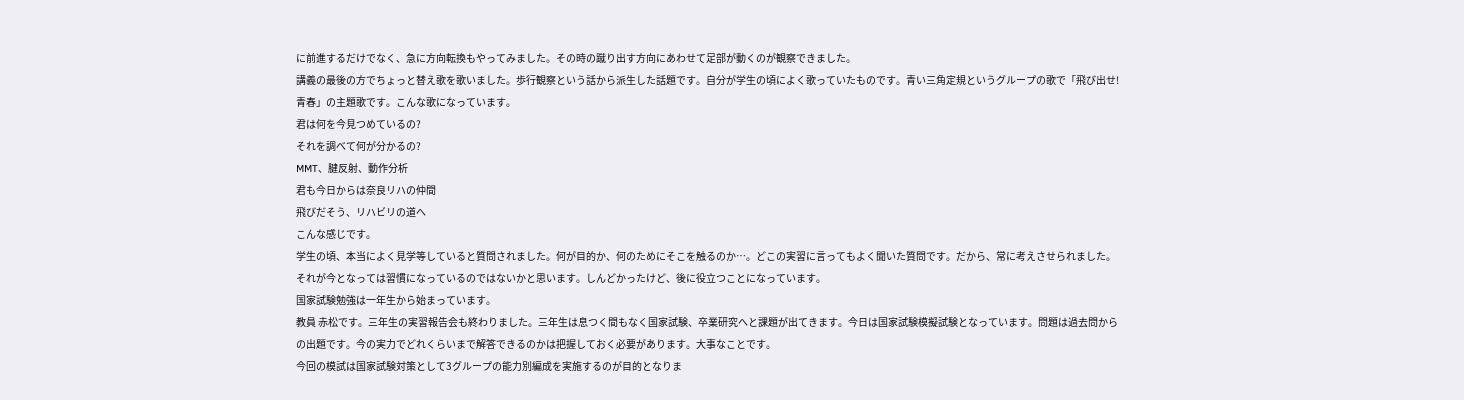に前進するだけでなく、急に方向転換もやってみました。その時の蹴り出す方向にあわせて足部が動くのが観察できました。
講義の最後の方でちょっと替え歌を歌いました。歩行観察という話から派生した話題です。自分が学生の頃によく歌っていたものです。青い三角定規というグループの歌で「飛び出せ!青春」の主題歌です。こんな歌になっています。
君は何を今見つめているの?
それを調べて何が分かるの?
MMT、腱反射、動作分析
君も今日からは奈良リハの仲間
飛びだそう、リハビリの道へ
こんな感じです。
学生の頃、本当によく見学等していると質問されました。何が目的か、何のためにそこを触るのか…。どこの実習に言ってもよく聞いた質問です。だから、常に考えさせられました。それが今となっては習慣になっているのではないかと思います。しんどかったけど、後に役立つことになっています。
国家試験勉強は一年生から始まっています。
教員 赤松です。三年生の実習報告会も終わりました。三年生は息つく間もなく国家試験、卒業研究へと課題が出てきます。今日は国家試験模擬試験となっています。問題は過去問からの出題です。今の実力でどれくらいまで解答できるのかは把握しておく必要があります。大事なことです。
今回の模試は国家試験対策として3グループの能力別編成を実施するのが目的となりま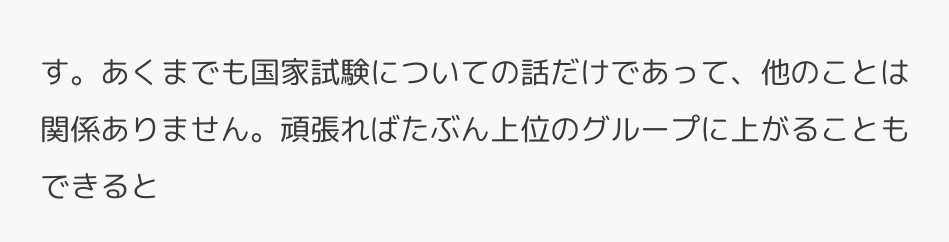す。あくまでも国家試験についての話だけであって、他のことは関係ありません。頑張ればたぶん上位のグループに上がることもできると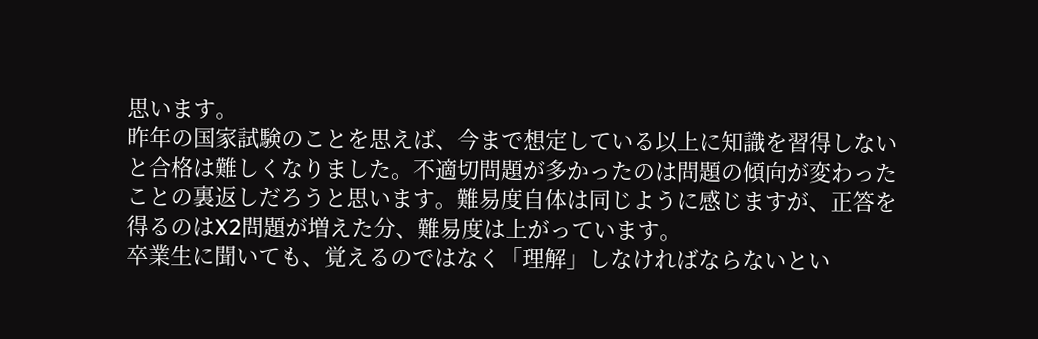思います。
昨年の国家試験のことを思えば、今まで想定している以上に知識を習得しないと合格は難しくなりました。不適切問題が多かったのは問題の傾向が変わったことの裏返しだろうと思います。難易度自体は同じように感じますが、正答を得るのはX2問題が増えた分、難易度は上がっています。
卒業生に聞いても、覚えるのではなく「理解」しなければならないとい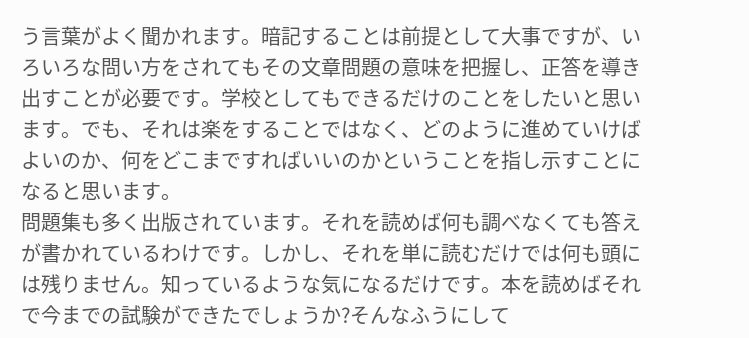う言葉がよく聞かれます。暗記することは前提として大事ですが、いろいろな問い方をされてもその文章問題の意味を把握し、正答を導き出すことが必要です。学校としてもできるだけのことをしたいと思います。でも、それは楽をすることではなく、どのように進めていけばよいのか、何をどこまですればいいのかということを指し示すことになると思います。
問題集も多く出版されています。それを読めば何も調べなくても答えが書かれているわけです。しかし、それを単に読むだけでは何も頭には残りません。知っているような気になるだけです。本を読めばそれで今までの試験ができたでしょうか?そんなふうにして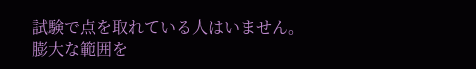試験で点を取れている人はいません。膨大な範囲を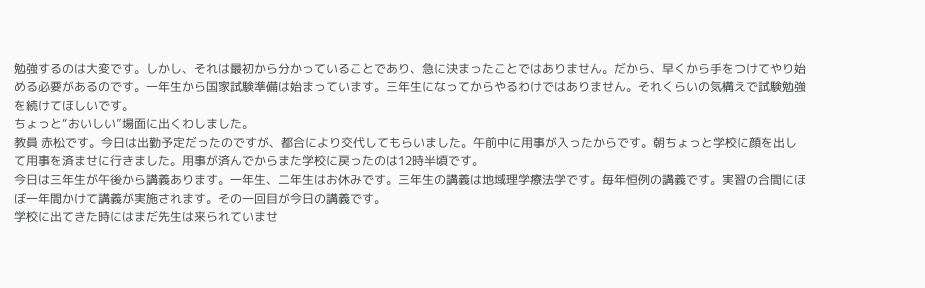勉強するのは大変です。しかし、それは最初から分かっていることであり、急に決まったことではありません。だから、早くから手をつけてやり始める必要があるのです。一年生から国家試験準備は始まっています。三年生になってからやるわけではありません。それくらいの気構えで試験勉強を続けてほしいです。
ちょっと“おいしい”場面に出くわしました。
教員 赤松です。今日は出勤予定だったのですが、都合により交代してもらいました。午前中に用事が入ったからです。朝ちょっと学校に顔を出して用事を済ませに行きました。用事が済んでからまた学校に戻ったのは12時半頃です。
今日は三年生が午後から講義あります。一年生、二年生はお休みです。三年生の講義は地域理学療法学です。毎年恒例の講義です。実習の合間にほぼ一年間かけて講義が実施されます。その一回目が今日の講義です。
学校に出てきた時にはまだ先生は来られていませ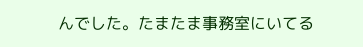んでした。たまたま事務室にいてる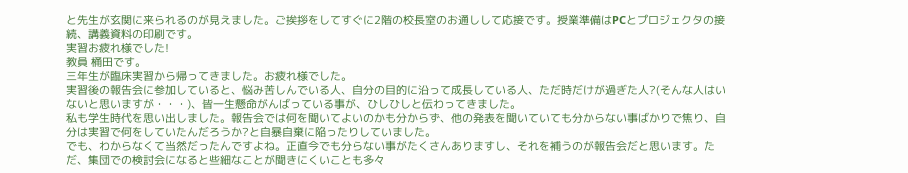と先生が玄関に来られるのが見えました。ご挨拶をしてすぐに2階の校長室のお通しして応接です。授業準備はPCとプロジェクタの接続、講義資料の印刷です。
実習お疲れ様でした!
教員 桶田です。
三年生が臨床実習から帰ってきました。お疲れ様でした。
実習後の報告会に参加していると、悩み苦しんでいる人、自分の目的に沿って成長している人、ただ時だけが過ぎた人?(そんな人はいないと思いますが・・・)、皆一生懸命がんばっている事が、ひしひしと伝わってきました。
私も学生時代を思い出しました。報告会では何を聞いてよいのかも分からず、他の発表を聞いていても分からない事ばかりで焦り、自分は実習で何をしていたんだろうか?と自暴自棄に陥ったりしていました。
でも、わからなくて当然だったんですよね。正直今でも分らない事がたくさんありますし、それを補うのが報告会だと思います。ただ、集団での検討会になると些細なことが聞きにくいことも多々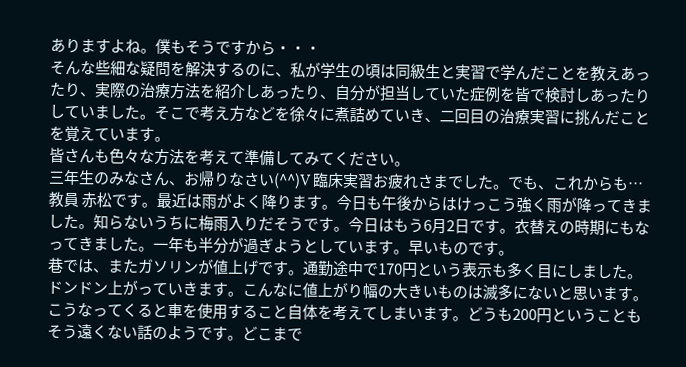ありますよね。僕もそうですから・・・
そんな些細な疑問を解決するのに、私が学生の頃は同級生と実習で学んだことを教えあったり、実際の治療方法を紹介しあったり、自分が担当していた症例を皆で検討しあったりしていました。そこで考え方などを徐々に煮詰めていき、二回目の治療実習に挑んだことを覚えています。
皆さんも色々な方法を考えて準備してみてください。
三年生のみなさん、お帰りなさい(^^)V 臨床実習お疲れさまでした。でも、これからも…
教員 赤松です。最近は雨がよく降ります。今日も午後からはけっこう強く雨が降ってきました。知らないうちに梅雨入りだそうです。今日はもう6月2日です。衣替えの時期にもなってきました。一年も半分が過ぎようとしています。早いものです。
巷では、またガソリンが値上げです。通勤途中で170円という表示も多く目にしました。ドンドン上がっていきます。こんなに値上がり幅の大きいものは滅多にないと思います。こうなってくると車を使用すること自体を考えてしまいます。どうも200円ということもそう遠くない話のようです。どこまで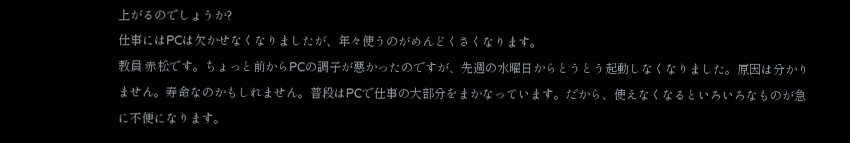上がるのでしょうか?
仕事にはPCは欠かせなくなりましたが、年々使うのがめんどくさくなります。
教員 赤松です。ちょっと前からPCの調子が悪かったのですが、先週の水曜日からとうとう起動しなくなりました。原因は分かりません。寿命なのかもしれません。普段はPCで仕事の大部分をまかなっています。だから、使えなくなるといろいろなものが急に不便になります。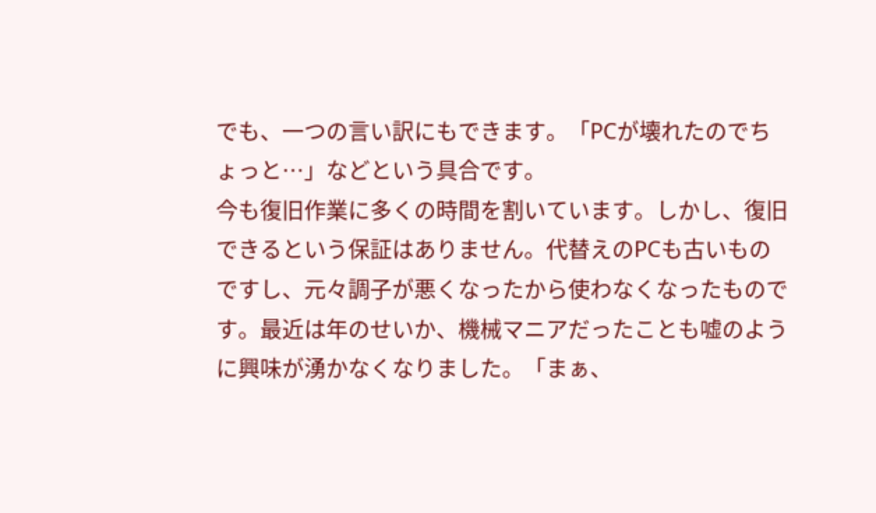でも、一つの言い訳にもできます。「PCが壊れたのでちょっと…」などという具合です。
今も復旧作業に多くの時間を割いています。しかし、復旧できるという保証はありません。代替えのPCも古いものですし、元々調子が悪くなったから使わなくなったものです。最近は年のせいか、機械マニアだったことも嘘のように興味が湧かなくなりました。「まぁ、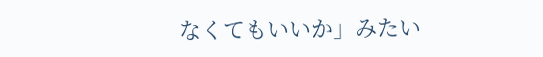なくてもいいか」みたい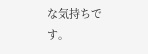な気持ちです。